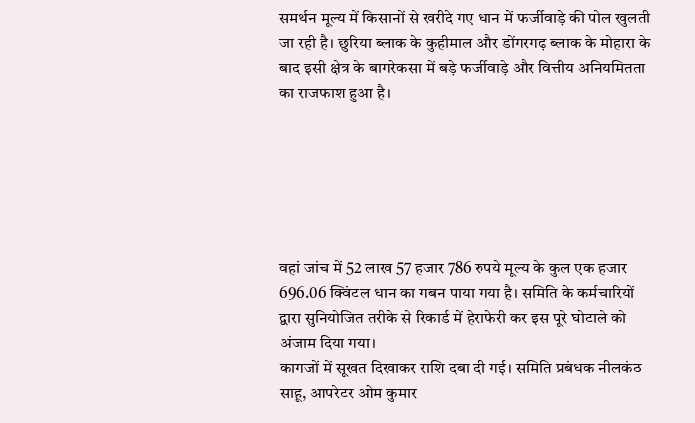समर्थन मूल्य में किसानों से खरीदे गए धान में फर्जीवाड़े की पोल खुलती जा रही है। छुरिया ब्लाक के कुहीमाल और डोंगरगढ़ ब्लाक के मोहारा के बाद इसी क्षेत्र के बागरेकसा में बड़े फर्जीवाड़े और वित्तीय अनियमितता का राजफाश हुआ है।






वहां जांच में 52 लाख 57 हजार 786 रुपये मूल्य के कुल एक हजार 696.06 क्विंटल धान का गबन पाया गया है। समिति के कर्मचारियों द्वारा सुनियोजित तरीके से रिकार्ड में हेराफेरी कर इस पूरे घोटाले को अंजाम दिया गया।
कागजों में सूखत दिखाकर राशि दबा दी गई। समिति प्रबंधक नीलकंठ साहू, आपरेटर ओम कुमार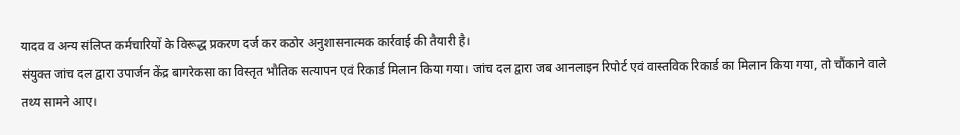यादव व अन्य संलिप्त कर्मचारियों के विरूद्ध प्रकरण दर्ज कर कठोर अनुशासनात्मक कार्रवाई की तैयारी है।
संयुक्त जांच दल द्वारा उपार्जन केंद्र बागरेकसा का विस्तृत भौतिक सत्यापन एवं रिकार्ड मिलान किया गया। जांच दल द्वारा जब आनलाइन रिपोर्ट एवं वास्तविक रिकार्ड का मिलान किया गया, तो चौंकाने वाले तथ्य सामने आए।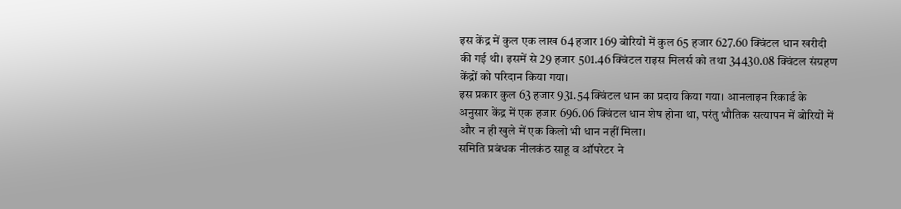इस केंद्र में कुल एक लाख 64 हजार 169 बोरियों में कुल 65 हजार 627.60 क्विंटल धान खरीदी की गई थी। इसमें से 29 हजार 501.46 क्विंटल राइस मिलर्स को तथा 34430.08 क्विंटल संग्रहण केंद्रों को परिदान किया गया।
इस प्रकार कुल 63 हजार 931.54 क्विंटल धान का प्रदाय किया गया। आनलाइन रिकार्ड के अनुसार केंद्र में एक हजार 696.06 क्विंटल धान शेष होना था, परंतु भौतिक सत्यापन में बोरियों में और न ही खुले में एक किलो भी धान नहीं मिला।
समिति प्रबंधक नीलकंठ साहू व ऑपरेटर ने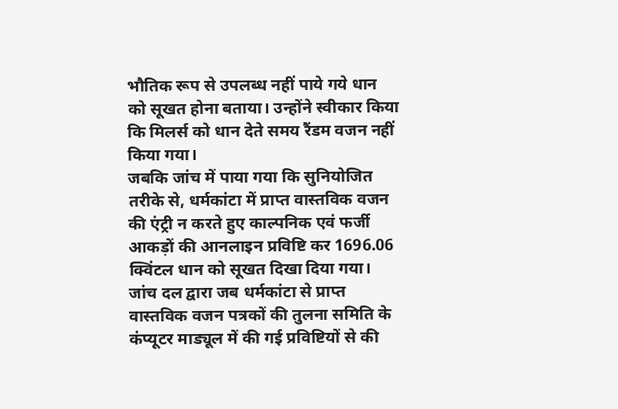भौतिक रूप से उपलब्ध नहीं पाये गये धान को सूखत होना बताया। उन्होंने स्वीकार किया कि मिलर्स को धान देते समय रैंडम वजन नहीं किया गया।
जबकि जांच में पाया गया कि सुनियोजित तरीके से, धर्मकांटा में प्राप्त वास्तविक वजन की एंट्री न करते हुए काल्पनिक एवं फर्जी आकड़ों की आनलाइन प्रविष्टि कर 1696.06 क्विंटल धान को सूखत दिखा दिया गया।
जांच दल द्वारा जब धर्मकांटा से प्राप्त वास्तविक वजन पत्रकों की तुलना समिति के कंप्यूटर माड्यूल में की गई प्रविष्टियों से की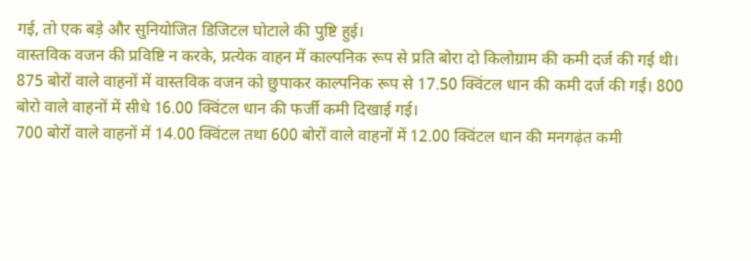गई, तो एक बड़े और सुनियोजित डिजिटल घोटाले की पुष्टि हुई।
वास्तविक वजन की प्रविष्टि न करके, प्रत्येक वाहन में काल्पनिक रूप से प्रति बोरा दो किलोग्राम की कमी दर्ज की गई थी।
875 बोरों वाले वाहनों में वास्तविक वजन को छुपाकर काल्पनिक रूप से 17.50 क्विंटल धान की कमी दर्ज की गई। 800 बोरो वाले वाहनों में सीधे 16.00 क्विंटल धान की फर्जी कमी दिखाई गई।
700 बोरों वाले वाहनों में 14.00 क्विंटल तथा 600 बोरों वाले वाहनों में 12.00 क्विंटल धान की मनगढ़ंत कमी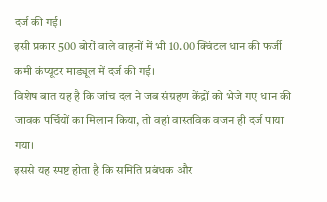दर्ज की गई।
इसी प्रकार 500 बोरों वाले वाहनों में भी 10.00 क्विंटल धान की फर्जी कमी कंप्यूटर माड्यूल में दर्ज की गई।
विशेष बात यह है कि जांच दल ने जब संग्रहण केंद्रों को भेजे गए धान की जावक पर्चियों का मिलान किया, तो वहां वास्तविक वजन ही दर्ज पाया गया।
इससे यह स्पष्ट होता है कि समिति प्रबंधक और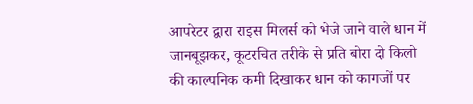आपरेटर द्वारा राइस मिलर्स को भेजे जाने वाले धान में जानबूझकर, कूटरचित तरीके से प्रति बोरा दो किलो की काल्पनिक कमी दिखाकर धान को कागजों पर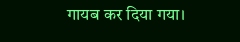गायब कर दिया गया।